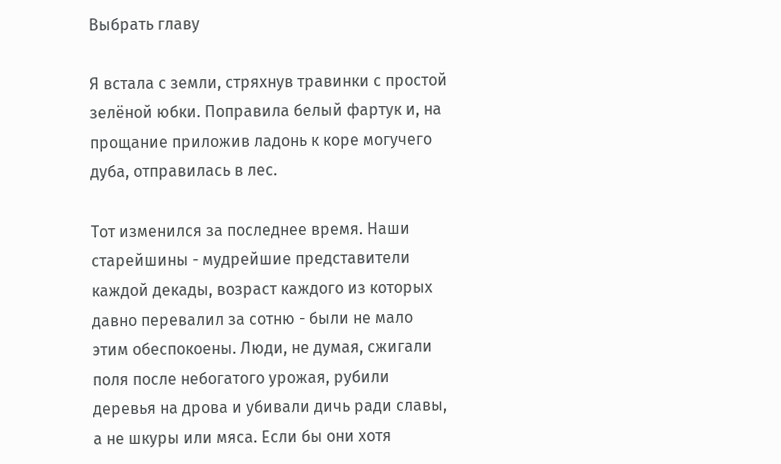Выбрать главу

Я встала с земли, стряхнув травинки с простой зелёной юбки. Поправила белый фартук и, на прощание приложив ладонь к коре могучего дуба, отправилась в лес.

Тот изменился за последнее время. Наши старейшины - мудрейшие представители каждой декады, возраст каждого из которых давно перевалил за сотню - были не мало этим обеспокоены. Люди, не думая, сжигали поля после небогатого урожая, рубили деревья на дрова и убивали дичь ради славы, а не шкуры или мяса. Если бы они хотя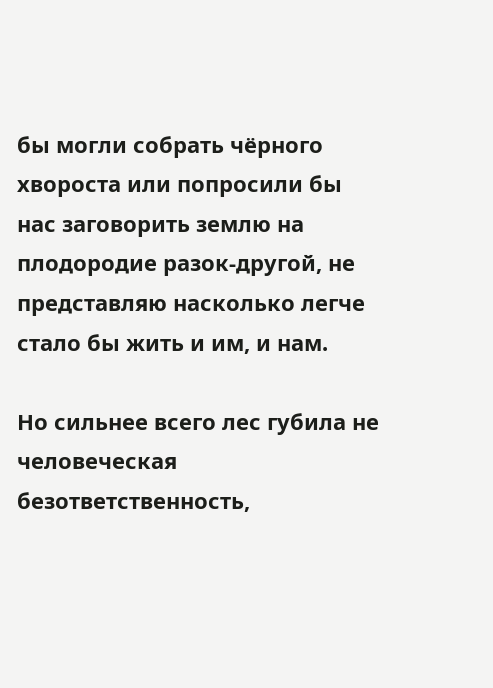бы могли собрать чёрного хвороста или попросили бы нас заговорить землю на плодородие разок-другой, не представляю насколько легче стало бы жить и им, и нам.

Но сильнее всего лес губила не человеческая безответственность,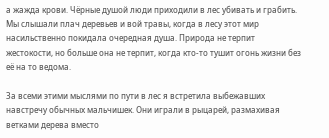а жажда крови. Чёрные душой люди приходили в лес убивать и грабить. Мы слышали плач деревьев и вой травы, когда в лесу этот мир насильственно покидала очередная душа. Природа не терпит жестокости, но больше она не терпит, когда кто-то тушит огонь жизни без её на то ведома.

За всеми этими мыслями по пути в лес я встретила выбежавших навстречу обычных мальчишек. Они играли в рыцарей, размахивая ветками дерева вместо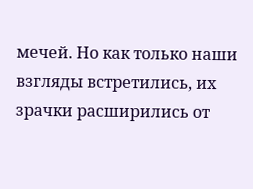мечей. Но как только наши взгляды встретились, их зрачки расширились от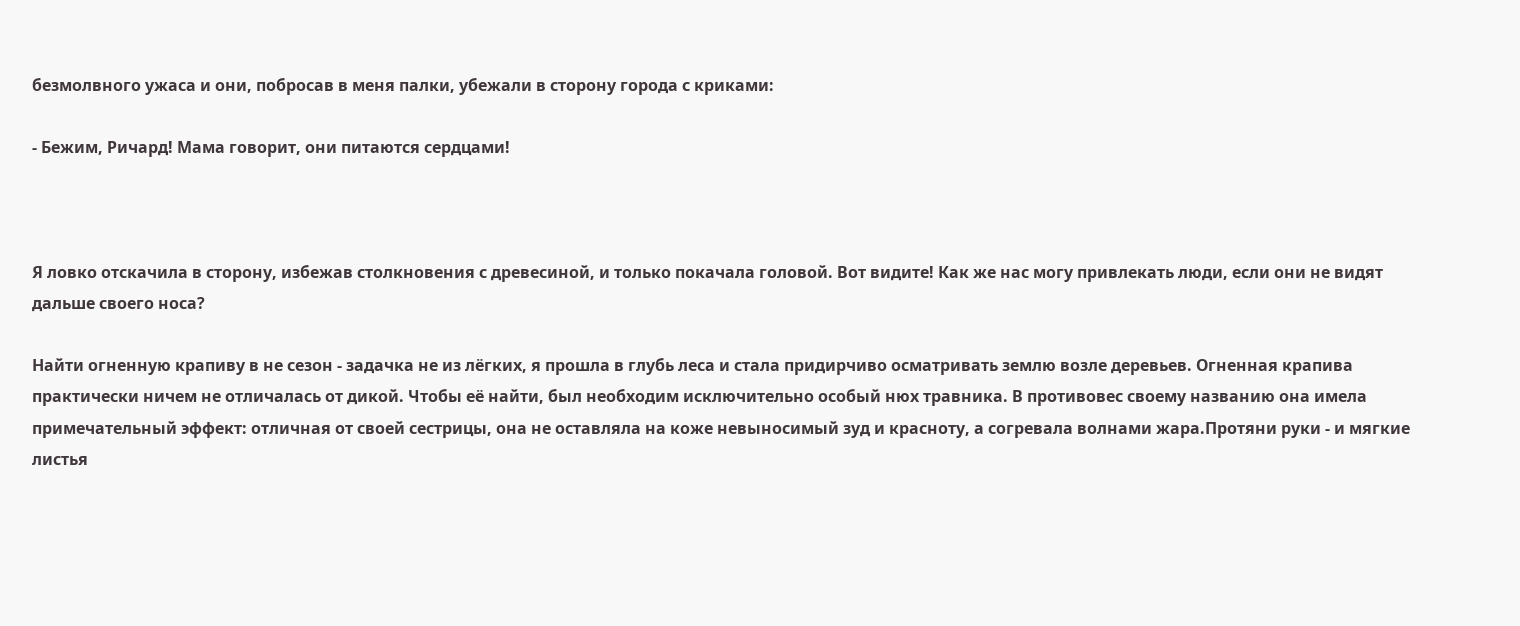безмолвного ужаса и они, побросав в меня палки, убежали в сторону города с криками:

- Бежим, Ричард! Мама говорит, они питаются сердцами!



Я ловко отскачила в сторону, избежав столкновения с древесиной, и только покачала головой. Вот видите! Как же нас могу привлекать люди, если они не видят дальше своего носа?

Найти огненную крапиву в не сезон - задачка не из лёгких, я прошла в глубь леса и стала придирчиво осматривать землю возле деревьев. Огненная крапива практически ничем не отличалась от дикой. Чтобы её найти, был необходим исключительно особый нюх травника. В противовес своему названию она имела примечательный эффект: отличная от своей сестрицы, она не оставляла на коже невыносимый зуд и красноту, а согревала волнами жара.Протяни руки - и мягкие листья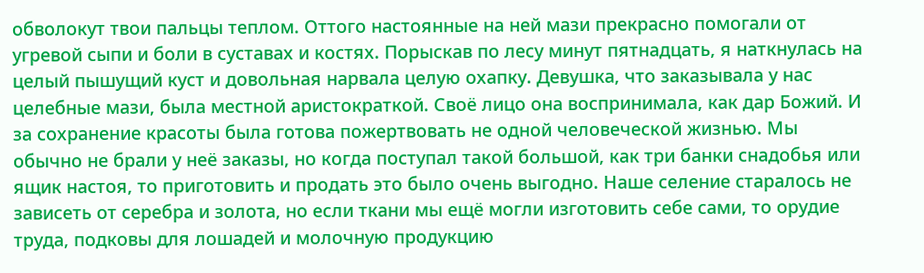обволокут твои пальцы теплом. Оттого настоянные на ней мази прекрасно помогали от угревой сыпи и боли в суставах и костях. Порыскав по лесу минут пятнадцать, я наткнулась на целый пышущий куст и довольная нарвала целую охапку. Девушка, что заказывала у нас целебные мази, была местной аристократкой. Своё лицо она воспринимала, как дар Божий. И за сохранение красоты была готова пожертвовать не одной человеческой жизнью. Мы обычно не брали у неё заказы, но когда поступал такой большой, как три банки снадобья или ящик настоя, то приготовить и продать это было очень выгодно. Наше селение старалось не зависеть от серебра и золота, но если ткани мы ещё могли изготовить себе сами, то орудие труда, подковы для лошадей и молочную продукцию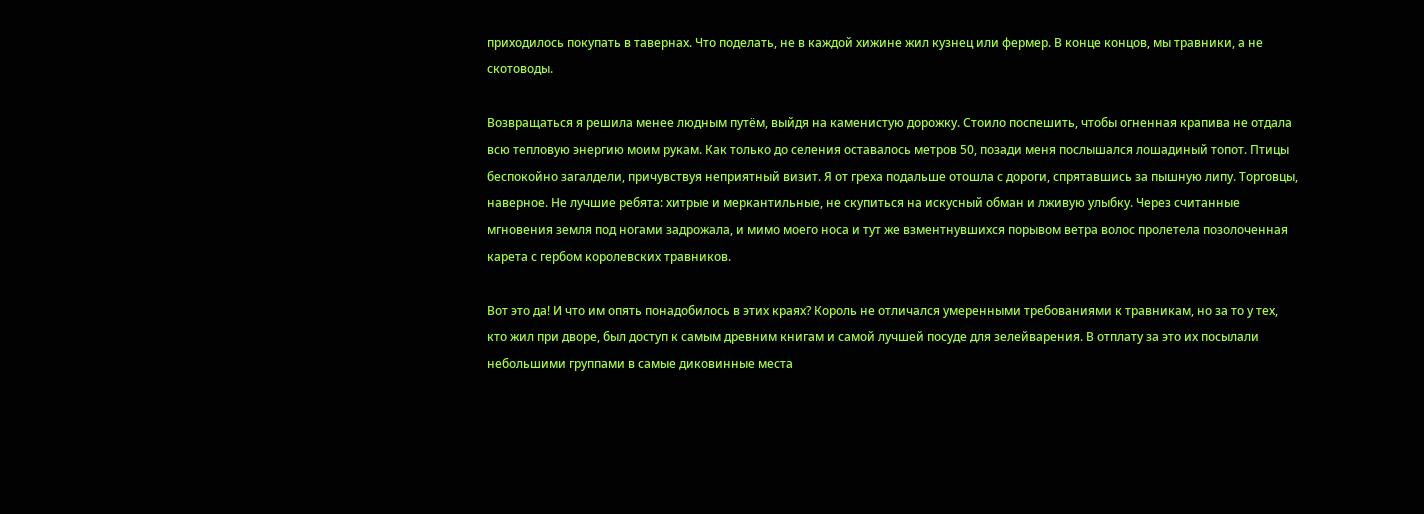приходилось покупать в тавернах. Что поделать, не в каждой хижине жил кузнец или фермер. В конце концов, мы травники, а не скотоводы.

Возвращаться я решила менее людным путём, выйдя на каменистую дорожку. Стоило поспешить, чтобы огненная крапива не отдала всю тепловую энергию моим рукам. Как только до селения оставалось метров 50, позади меня послышался лошадиный топот. Птицы беспокойно загалдели, причувствуя неприятный визит. Я от греха подальше отошла с дороги, спрятавшись за пышную липу. Торговцы, наверное. Не лучшие ребята: хитрые и меркантильные, не скупиться на искусный обман и лживую улыбку. Через считанные мгновения земля под ногами задрожала, и мимо моего носа и тут же взментнувшихся порывом ветра волос пролетела позолоченная карета с гербом королевских травников.

Вот это да! И что им опять понадобилось в этих краях? Король не отличался умеренными требованиями к травникам, но за то у тех, кто жил при дворе, был доступ к самым древним книгам и самой лучшей посуде для зелейварения. В отплату за это их посылали небольшими группами в самые диковинные места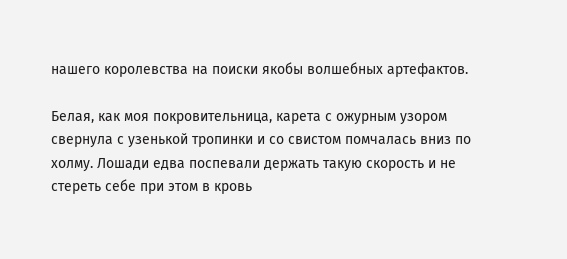нашего королевства на поиски якобы волшебных артефактов.

Белая, как моя покровительница, карета с ожурным узором свернула с узенькой тропинки и со свистом помчалась вниз по холму. Лошади едва поспевали держать такую скорость и не стереть себе при этом в кровь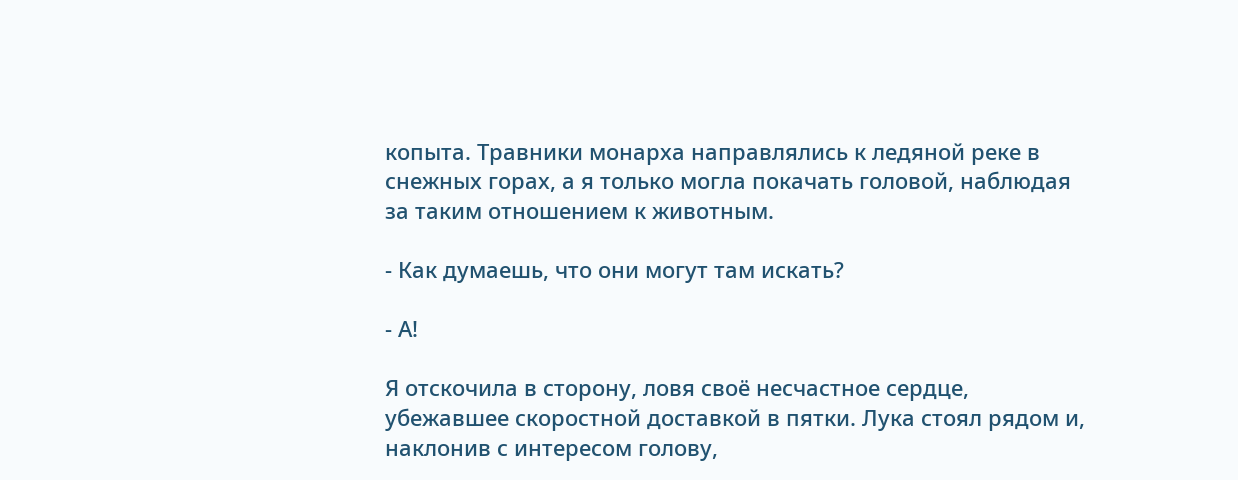копыта. Травники монарха направлялись к ледяной реке в снежных горах, а я только могла покачать головой, наблюдая за таким отношением к животным.

- Как думаешь, что они могут там искать?

- А!

Я отскочила в сторону, ловя своё несчастное сердце, убежавшее скоростной доставкой в пятки. Лука стоял рядом и, наклонив с интересом голову,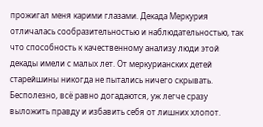прожигал меня карими глазами. Декада Меркурия отличалась сообразительностью и наблюдательностью, так что способность к качественному анализу люди этой декады имели с малых лет. От меркурианских детей старейшины никогда не пытались ничего скрывать. Бесполезно, всё равно догадаются, уж легче сразу выложить правду и избавить себя от лишних хлопот.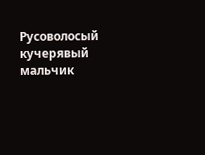Русоволосый кучерявый мальчик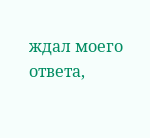ждал моего ответа,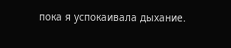пока я успокаивала дыхание.